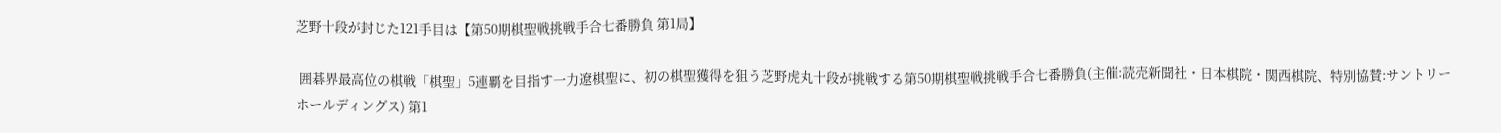芝野十段が封じた121手目は【第50期棋聖戦挑戦手合七番勝負 第1局】

 囲碁界最高位の棋戦「棋聖」5連覇を目指す一力遼棋聖に、初の棋聖獲得を狙う芝野虎丸十段が挑戦する第50期棋聖戦挑戦手合七番勝負(主催:読売新聞社・日本棋院・関西棋院、特別協賛:サントリーホールディングス) 第1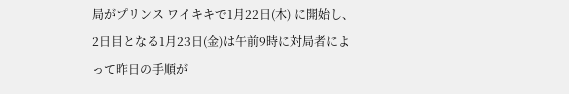局がプリンス ワイキキで1月22日(木) に開始し、2日目となる1月23日(金)は午前9時に対局者によって昨日の手順が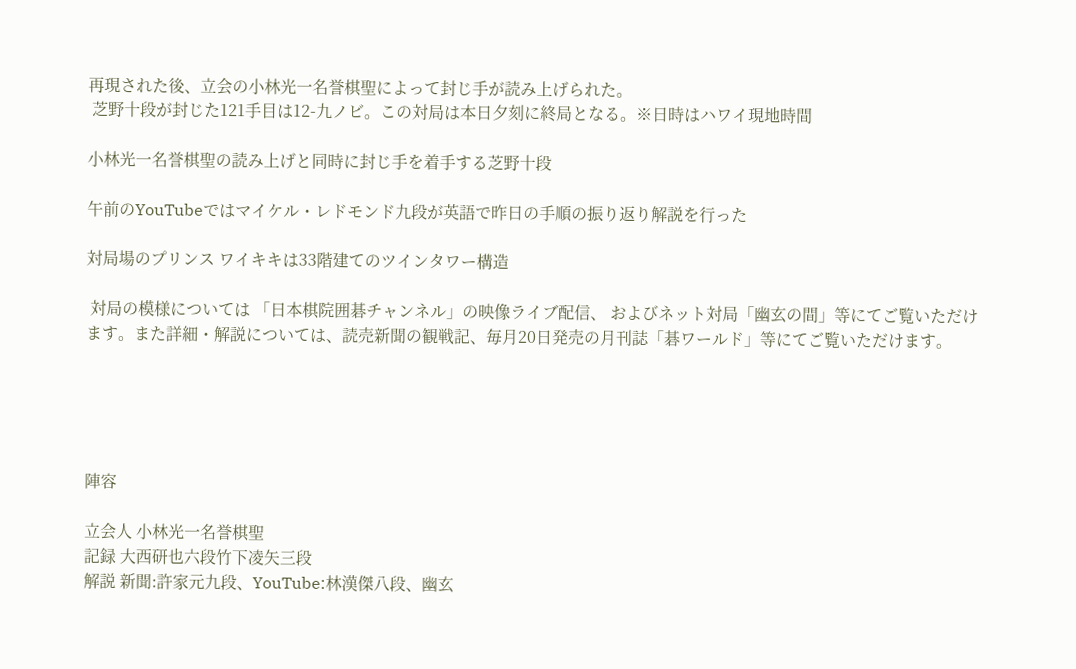再現された後、立会の小林光一名誉棋聖によって封じ手が読み上げられた。
 芝野十段が封じた121手目は12-九ノビ。この対局は本日夕刻に終局となる。※日時はハワイ現地時間

小林光一名誉棋聖の読み上げと同時に封じ手を着手する芝野十段

午前のYouTubeではマイケル・レドモンド九段が英語で昨日の手順の振り返り解説を行った

対局場のプリンス ワイキキは33階建てのツインタワー構造

 対局の模様については 「日本棋院囲碁チャンネル」の映像ライブ配信、 およびネット対局「幽玄の間」等にてご覧いただけます。また詳細・解説については、読売新聞の観戦記、毎月20日発売の月刊誌「碁ワールド」等にてご覧いただけます。





陣容

立会人 小林光一名誉棋聖
記録 大西研也六段竹下凌矢三段
解説 新聞:許家元九段、YouTube:林漢傑八段、幽玄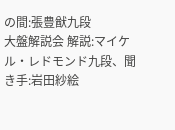の間:張豊猷九段
大盤解説会 解説:マイケル・レドモンド九段、聞き手:岩田紗絵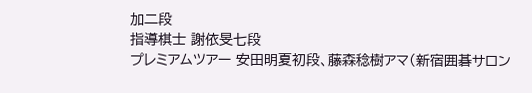加二段
指導棋士 謝依旻七段
プレミアムツアー 安田明夏初段、藤森稔樹アマ(新宿囲碁サロン